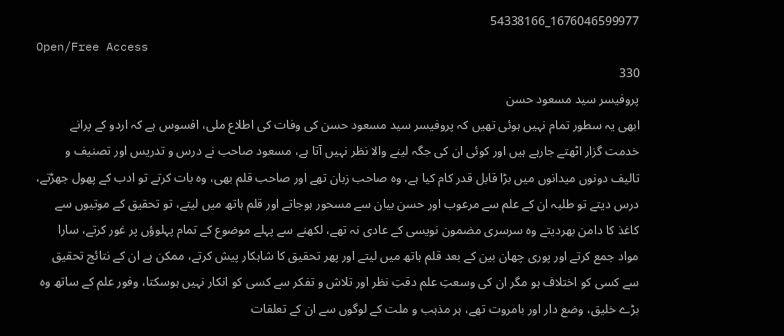1676046599977_54338166
Open/Free Access
330
پروفیسر سید مسعود حسن
ابھی یہ سطور تمام نہیں ہوئی تھیں کہ پروفیسر سید مسعود حسن کی وفات کی اطلاع ملی، افسوس ہے کہ اردو کے پرانے خدمت گزار اٹھتے جارہے ہیں اور کوئی ان کی جگہ لینے والا نظر نہیں آتا ہے، مسعود صاحب نے درس و تدریس اور تصنیف و تالیف دونوں میدانوں میں بڑا قابل قدر کام کیا ہے، وہ صاحب زبان تھے اور صاحب قلم بھی، وہ بات کرتے تو ادب کے پھول جھڑتے، درس دیتے تو طلبہ ان کے علم سے مرعوب اور حسن بیان سے مسحور ہوجاتے اور قلم ہاتھ میں لیتے، تو تحقیق کے موتیوں سے کاغذ کا دامن بھردیتے وہ سرسری مضمون نویسی کے عادی نہ تھے، لکھنے سے پہلے موضوع کے تمام پہلوؤں پر غور کرتے، سارا مواد جمع کرتے اور پوری چھان بین کے بعد قلم ہاتھ میں لیتے اور پھر تحقیق کا شاہکار پیش کرتے، ممکن ہے ان کے نتائج تحقیق سے کسی کو اختلاف ہو مگر ان کی وسعتِ علم دقتِ نظر اور تلاش و تفکر سے کسی کو انکار نہیں ہوسکتا، وفور علم کے ساتھ وہ بڑے خلیق، وضع دار اور بامروت تھے، ہر مذہب و ملت کے لوگوں سے ان کے تعلقات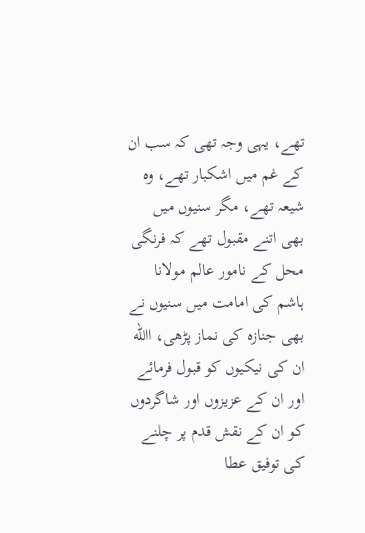تھے، یہی وجہ تھی کہ سب ان کے غم میں اشکبار تھے، وہ شیعہ تھے، مگر سنیوں میں بھی اتنے مقبول تھے کہ فرنگی محل کے نامور عالم مولانا ہاشم کی امامت میں سنیوں نے بھی جنازہ کی نماز پڑھی، االله ان کی نیکیوں کو قبول فرمائے اور ان کے عزیزوں اور شاگردوں کو ان کے نقش قدم پر چلنے کی توفیق عطا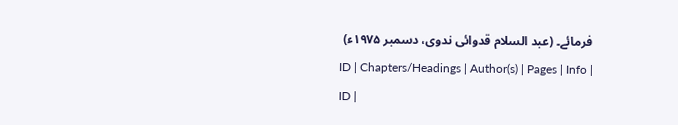فرمائے۔ (عبد السلام قدوائی ندوی، دسمبر ۱۹۷۵ء)
ID | Chapters/Headings | Author(s) | Pages | Info |
ID |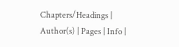Chapters/Headings | Author(s) | Pages | Info |